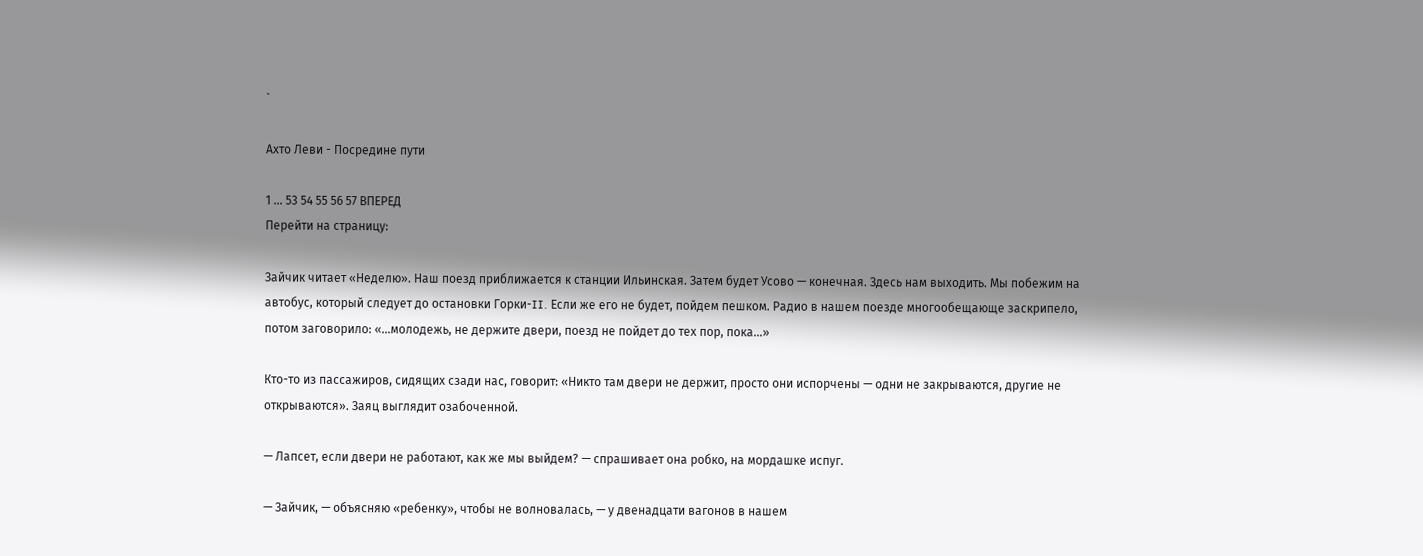`

Ахто Леви - Посредине пути

1 ... 53 54 55 56 57 ВПЕРЕД
Перейти на страницу:

Зайчик читает «Неделю». Наш поезд приближается к станции Ильинская. Затем будет Усово — конечная. Здесь нам выходить. Мы побежим на автобус, который следует до остановки Горки-II. Если же его не будет, пойдем пешком. Радио в нашем поезде многообещающе заскрипело, потом заговорило: «…молодежь, не держите двери, поезд не пойдет до тех пор, пока…»

Кто-то из пассажиров, сидящих сзади нас, говорит: «Никто там двери не держит, просто они испорчены — одни не закрываются, другие не открываются». Заяц выглядит озабоченной.

— Лапсет, если двери не работают, как же мы выйдем? — спрашивает она робко, на мордашке испуг.

— Зайчик, — объясняю «ребенку», чтобы не волновалась, — у двенадцати вагонов в нашем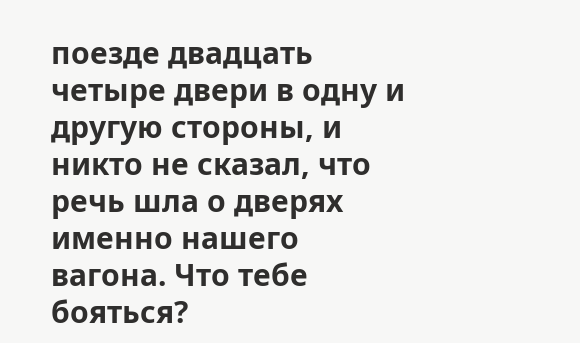поезде двадцать четыре двери в одну и другую стороны, и никто не сказал, что речь шла о дверях именно нашего вагона. Что тебе бояться?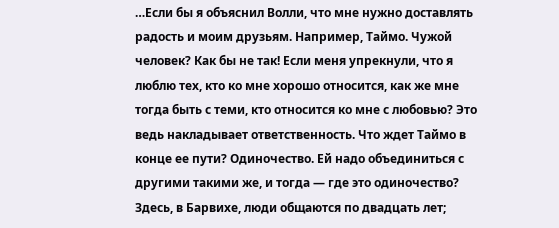…Если бы я объяснил Волли, что мне нужно доставлять радость и моим друзьям. Например, Таймо. Чужой человек? Как бы не так! Если меня упрекнули, что я люблю тех, кто ко мне хорошо относится, как же мне тогда быть с теми, кто относится ко мне с любовью? Это ведь накладывает ответственность. Что ждет Таймо в конце ее пути? Одиночество. Ей надо объединиться с другими такими же, и тогда — где это одиночество? Здесь, в Барвихе, люди общаются по двадцать лет;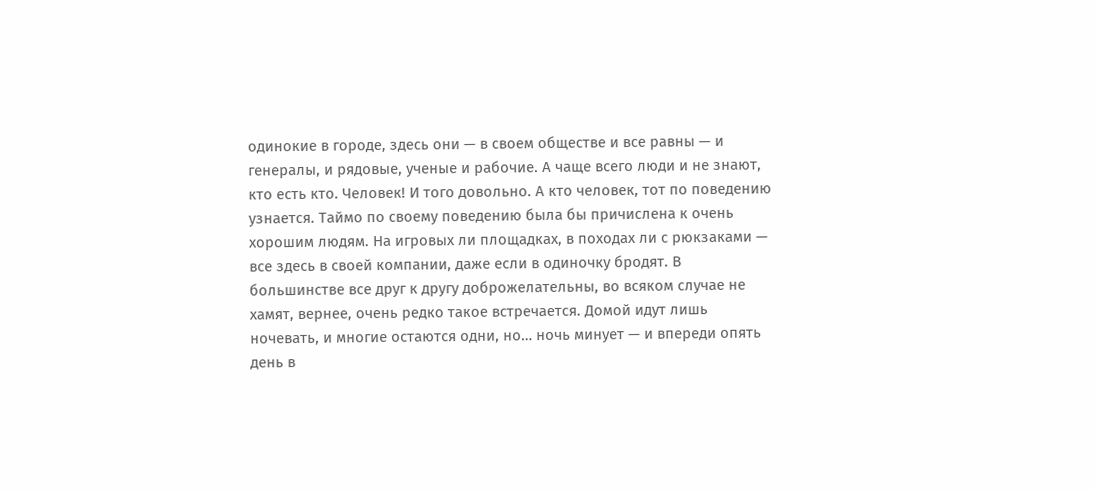одинокие в городе, здесь они — в своем обществе и все равны — и генералы, и рядовые, ученые и рабочие. А чаще всего люди и не знают, кто есть кто. Человек! И того довольно. А кто человек, тот по поведению узнается. Таймо по своему поведению была бы причислена к очень хорошим людям. На игровых ли площадках, в походах ли с рюкзаками — все здесь в своей компании, даже если в одиночку бродят. В большинстве все друг к другу доброжелательны, во всяком случае не хамят, вернее, очень редко такое встречается. Домой идут лишь ночевать, и многие остаются одни, но… ночь минует — и впереди опять день в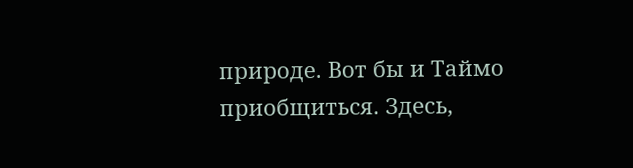природе. Вот бы и Таймо приобщиться. Здесь,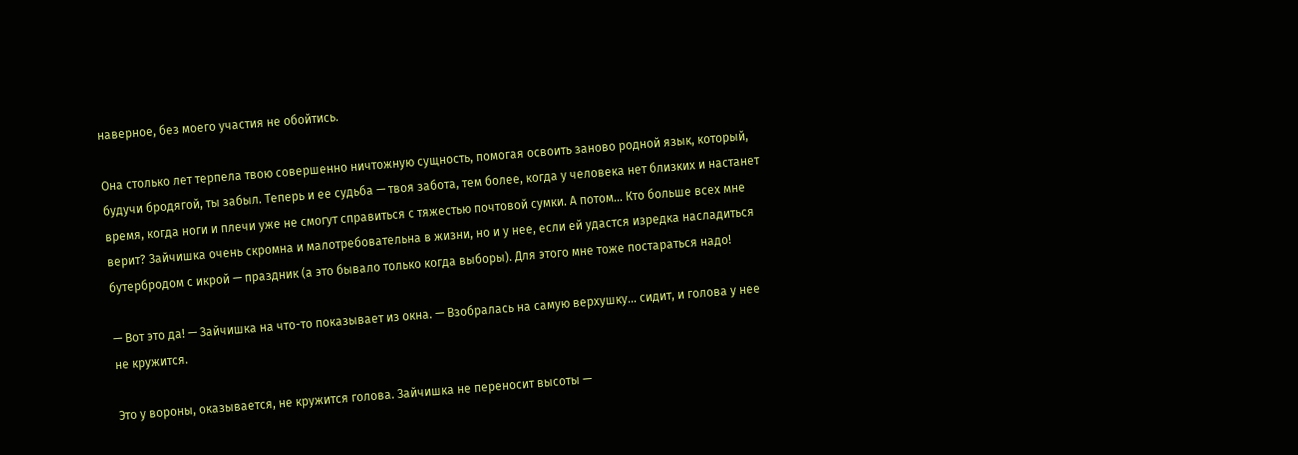наверное, без моего участия не обойтись.

Она столько лет терпела твою совершенно ничтожную сущность, помогая освоить заново родной язык, который, будучи бродягой, ты забыл. Теперь и ее судьба — твоя забота, тем более, когда у человека нет близких и настанет время, когда ноги и плечи уже не смогут справиться с тяжестью почтовой сумки. А потом… Кто больше всех мне верит? Зайчишка очень скромна и малотребовательна в жизни, но и у нее, если ей удастся изредка насладиться бутербродом с икрой — праздник (а это бывало только когда выборы). Для этого мне тоже постараться надо!

— Вот это да! — Зайчишка на что-то показывает из окна. — Взобралась на самую верхушку… сидит, и голова у нее не кружится.

Это у вороны, оказывается, не кружится голова. Зайчишка не переносит высоты —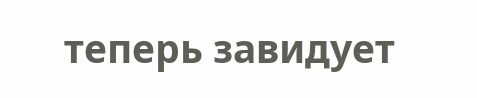теперь завидует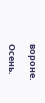вороне.

Осень.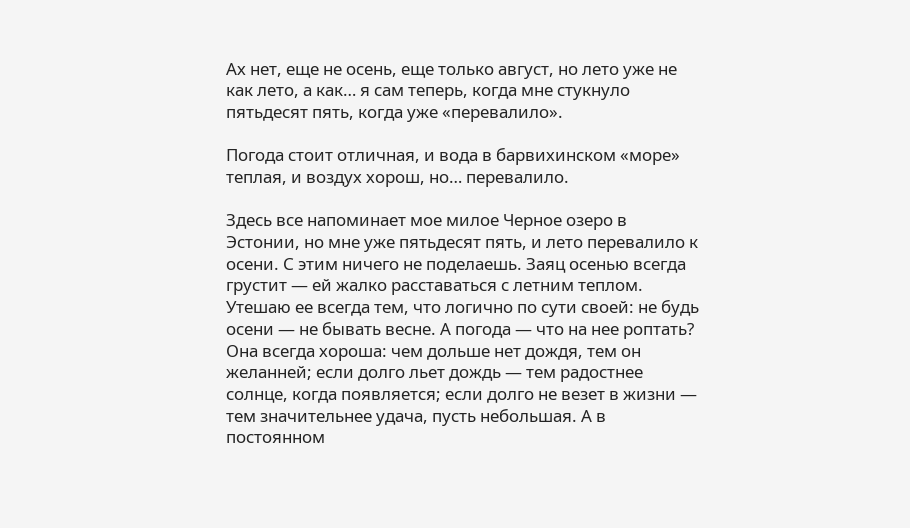Ах нет, еще не осень, еще только август, но лето уже не как лето, а как… я сам теперь, когда мне стукнуло пятьдесят пять, когда уже «перевалило».

Погода стоит отличная, и вода в барвихинском «море» теплая, и воздух хорош, но… перевалило.

Здесь все напоминает мое милое Черное озеро в Эстонии, но мне уже пятьдесят пять, и лето перевалило к осени. С этим ничего не поделаешь. Заяц осенью всегда грустит — ей жалко расставаться с летним теплом. Утешаю ее всегда тем, что логично по сути своей: не будь осени — не бывать весне. А погода — что на нее роптать? Она всегда хороша: чем дольше нет дождя, тем он желанней; если долго льет дождь — тем радостнее солнце, когда появляется; если долго не везет в жизни — тем значительнее удача, пусть небольшая. А в постоянном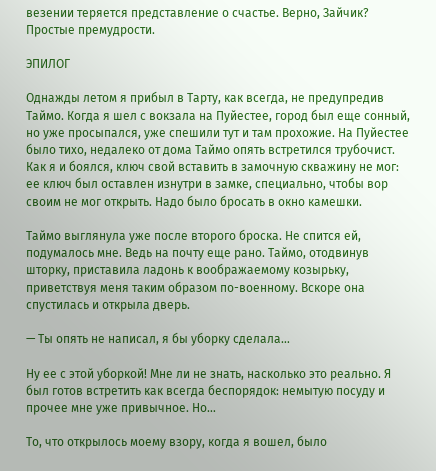везении теряется представление о счастье. Верно, Зайчик? Простые премудрости.

ЭПИЛОГ

Однажды летом я прибыл в Тарту, как всегда, не предупредив Таймо. Когда я шел с вокзала на Пуйестее, город был еще сонный, но уже просыпался, уже спешили тут и там прохожие. На Пуйестее было тихо, недалеко от дома Таймо опять встретился трубочист. Как я и боялся, ключ свой вставить в замочную скважину не мог: ее ключ был оставлен изнутри в замке, специально, чтобы вор своим не мог открыть. Надо было бросать в окно камешки.

Таймо выглянула уже после второго броска. Не спится ей, подумалось мне. Ведь на почту еще рано. Таймо, отодвинув шторку, приставила ладонь к воображаемому козырьку, приветствуя меня таким образом по-военному. Вскоре она спустилась и открыла дверь.

— Ты опять не написал, я бы уборку сделала…

Ну ее с этой уборкой! Мне ли не знать, насколько это реально. Я был готов встретить как всегда беспорядок: немытую посуду и прочее мне уже привычное. Но…

То, что открылось моему взору, когда я вошел, было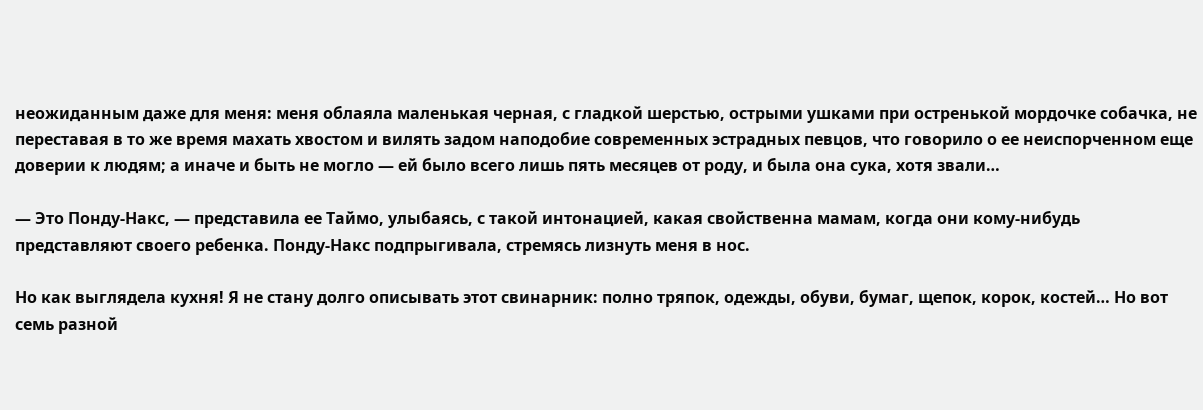неожиданным даже для меня: меня облаяла маленькая черная, с гладкой шерстью, острыми ушками при остренькой мордочке собачка, не переставая в то же время махать хвостом и вилять задом наподобие современных эстрадных певцов, что говорило о ее неиспорченном еще доверии к людям; а иначе и быть не могло — ей было всего лишь пять месяцев от роду, и была она сука, хотя звали…

— Это Понду-Накс, — представила ее Таймо, улыбаясь, с такой интонацией, какая свойственна мамам, когда они кому-нибудь представляют своего ребенка. Понду-Накс подпрыгивала, стремясь лизнуть меня в нос.

Но как выглядела кухня! Я не стану долго описывать этот свинарник: полно тряпок, одежды, обуви, бумаг, щепок, корок, костей… Но вот семь разной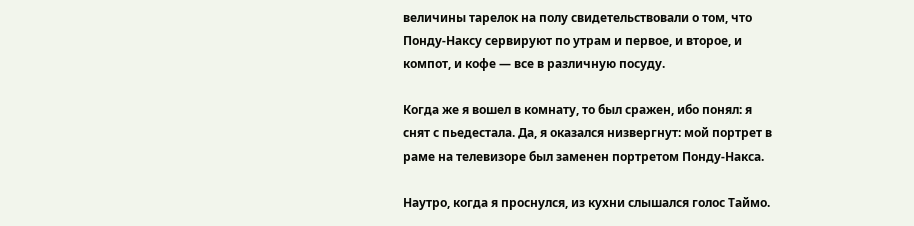величины тарелок на полу свидетельствовали о том, что Понду-Наксу сервируют по утрам и первое, и второе, и компот, и кофе — все в различную посуду.

Когда же я вошел в комнату, то был сражен, ибо понял: я снят с пьедестала. Да, я оказался низвергнут: мой портрет в раме на телевизоре был заменен портретом Понду-Накса.

Наутро, когда я проснулся, из кухни слышался голос Таймо.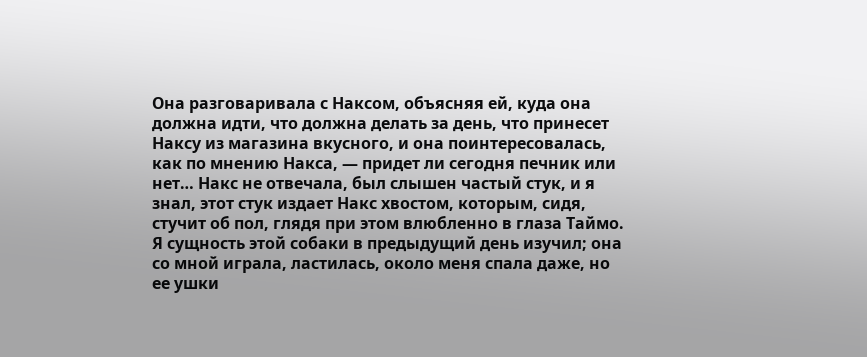Она разговаривала с Наксом, объясняя ей, куда она должна идти, что должна делать за день, что принесет Наксу из магазина вкусного, и она поинтересовалась, как по мнению Накса, — придет ли сегодня печник или нет… Накс не отвечала, был слышен частый стук, и я знал, этот стук издает Накс хвостом, которым, сидя, стучит об пол, глядя при этом влюбленно в глаза Таймо. Я сущность этой собаки в предыдущий день изучил; она со мной играла, ластилась, около меня спала даже, но ее ушки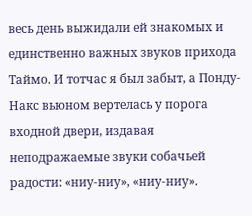весь день выжидали ей знакомых и единственно важных звуков прихода Таймо. И тотчас я был забыт, а Понду-Накс вьюном вертелась у порога входной двери, издавая неподражаемые звуки собачьей радости: «ниу-ниу», «ниу-ниу».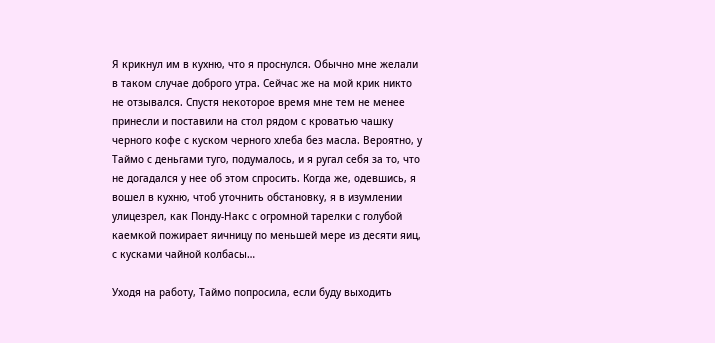Я крикнул им в кухню, что я проснулся. Обычно мне желали в таком случае доброго утра. Сейчас же на мой крик никто не отзывался. Спустя некоторое время мне тем не менее принесли и поставили на стол рядом с кроватью чашку черного кофе с куском черного хлеба без масла. Вероятно, у Таймо с деньгами туго, подумалось, и я ругал себя за то, что не догадался у нее об этом спросить. Когда же, одевшись, я вошел в кухню, чтоб уточнить обстановку, я в изумлении улицезрел, как Понду-Накс с огромной тарелки с голубой каемкой пожирает яичницу по меньшей мере из десяти яиц, с кусками чайной колбасы…

Уходя на работу, Таймо попросила, если буду выходить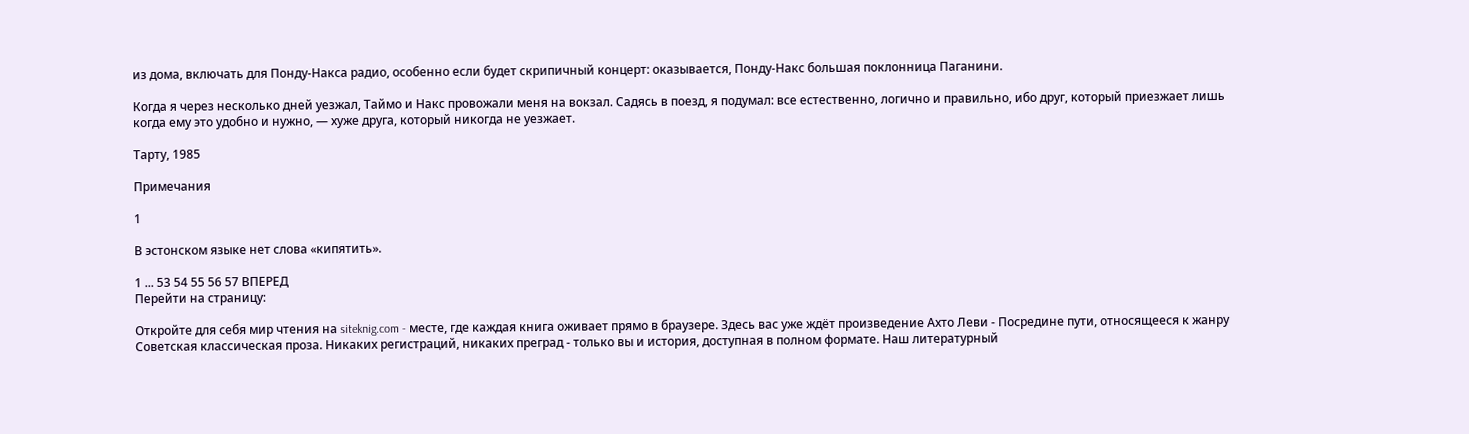из дома, включать для Понду-Накса радио, особенно если будет скрипичный концерт: оказывается, Понду-Накс большая поклонница Паганини.

Когда я через несколько дней уезжал, Таймо и Накс провожали меня на вокзал. Садясь в поезд, я подумал: все естественно, логично и правильно, ибо друг, который приезжает лишь когда ему это удобно и нужно, — хуже друга, который никогда не уезжает.

Тарту, 1985

Примечания

1

В эстонском языке нет слова «кипятить».

1 ... 53 54 55 56 57 ВПЕРЕД
Перейти на страницу:

Откройте для себя мир чтения на siteknig.com - месте, где каждая книга оживает прямо в браузере. Здесь вас уже ждёт произведение Ахто Леви - Посредине пути, относящееся к жанру Советская классическая проза. Никаких регистраций, никаких преград - только вы и история, доступная в полном формате. Наш литературный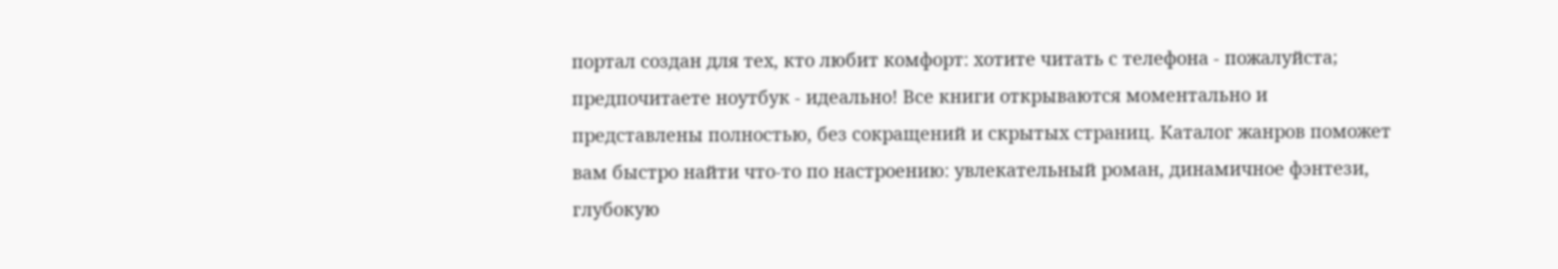портал создан для тех, кто любит комфорт: хотите читать с телефона - пожалуйста; предпочитаете ноутбук - идеально! Все книги открываются моментально и представлены полностью, без сокращений и скрытых страниц. Каталог жанров поможет вам быстро найти что-то по настроению: увлекательный роман, динамичное фэнтези, глубокую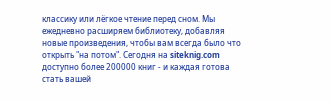классику или лёгкое чтение перед сном. Мы ежедневно расширяем библиотеку, добавляя новые произведения, чтобы вам всегда было что открыть "на потом". Сегодня на siteknig.com доступно более 200000 книг - и каждая готова стать вашей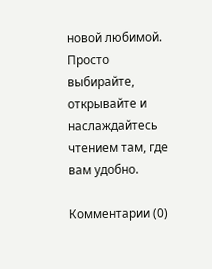новой любимой. Просто выбирайте, открывайте и наслаждайтесь чтением там, где вам удобно.

Комментарии (0)